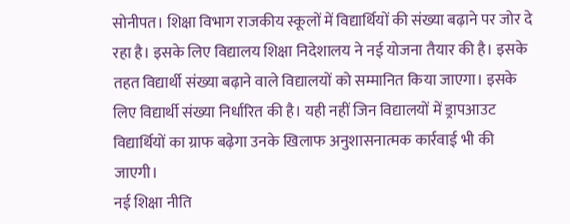सोनीपत। शिक्षा विभाग राजकीय स्कूलों में विद्यार्थियों की संख्या बढ़ाने पर जोर दे रहा है। इसके लिए विद्यालय शिक्षा निदेशालय ने नई योजना तैयार की है। इसके तहत विद्यार्थी संख्या बढ़ाने वाले विद्यालयों को सम्मानित किया जाएगा। इसके लिए विद्यार्थी संख्या निर्धारित की है। यही नहीं जिन विद्यालयों में ड्रापआउट विद्यार्थियों का ग्राफ बढ़ेगा उनके खिलाफ अनुशासनात्मक कार्रवाई भी की जाएगी।
नई शिक्षा नीति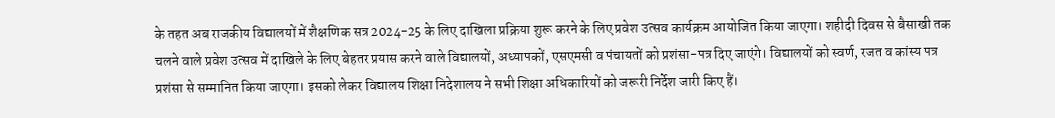के तहत अब राजकीय विद्यालयों में शैक्षणिक सत्र 2024-25 के लिए दाखिला प्रक्रिया शुरू करने के लिए प्रवेश उत्सव कार्यक्रम आयोजित किया जाएगा। शहीदी दिवस से बैसाखी तक चलने वाले प्रवेश उत्सव में दाखिले के लिए बेहतर प्रयास करने वाले विद्यालयों, अध्यापकों, एसएमसी व पंचायतों को प्रशंसा-पत्र दिए जाएंगे। विद्यालयों को स्वर्ण, रजत व कांस्य पत्र प्रशंसा से सम्मानित किया जाएगा। इसको लेकर विद्यालय शिक्षा निदेशालय ने सभी शिक्षा अधिकारियों को जरूरी निर्देश जारी किए हैं।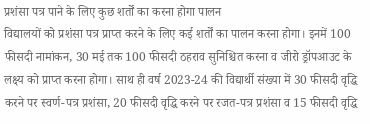प्रशंसा पत्र पाने के लिए कुछ शर्तों का करना होगा पालन
विद्यालयों को प्रशंसा पत्र प्राप्त करने के लिए कई शर्तों का पालन करना होगा। इनमें 100 फीसदी नामांकन, 30 मई तक 100 फीसदी ठहराव सुनिश्चित करना व जीरो ड्रॉपआउट के लक्ष्य को प्राप्त करना होगा। साथ ही वर्ष 2023-24 की विद्यार्थी संख्या में 30 फीसदी वृद्धि करने पर स्वर्ण-पत्र प्रशंसा, 20 फीसदी वृद्धि करने पर रजत-पत्र प्रशंसा व 15 फीसदी वृद्धि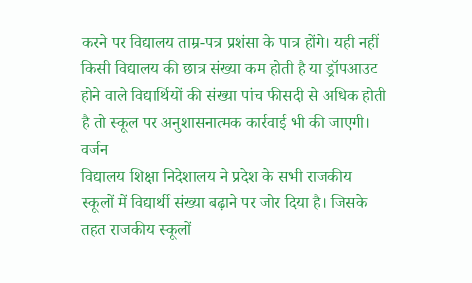करने पर विद्यालय ताम्र-पत्र प्रशंसा के पात्र होंगे। यही नहीं किसी विद्यालय की छात्र संख्या कम होती है या ड्रॉपआउट होने वाले विद्यार्थियों की संख्या पांच फीसदी से अधिक होती है तो स्कूल पर अनुशासनात्मक कार्रवाई भी की जाएगी।
वर्जन
विद्यालय शिक्षा निदेशालय ने प्रदेश के सभी राजकीय स्कूलों में विद्यार्थी संख्या बढ़ाने पर जोर दिया है। जिसके तहत राजकीय स्कूलों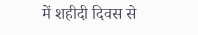में शहीदी दिवस से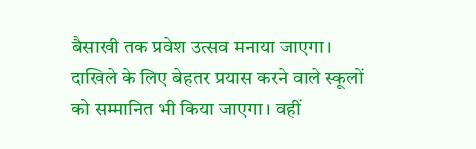बैसाखी तक प्रवेश उत्सव मनाया जाएगा। दाखिले के लिए बेहतर प्रयास करने वाले स्कूलों को सम्मानित भी किया जाएगा। वहीं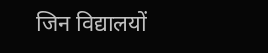जिन विद्यालयों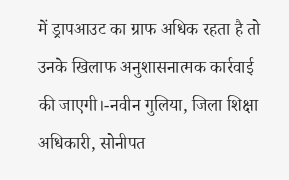में ड्रापआउट का ग्राफ अधिक रहता है तो उनके खिलाफ अनुशासनात्मक कार्रवाई की जाएगी।-नवीन गुलिया, जिला शिक्षा अधिकारी, सोनीपत